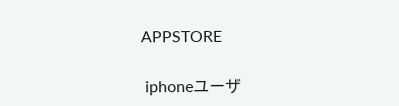APPSTORE

 iphoneユーザ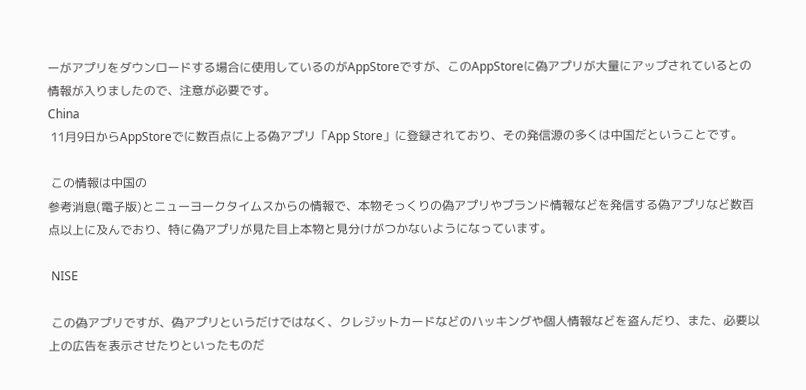ーがアプリをダウンロードする場合に使用しているのがAppStoreですが、このAppStoreに偽アプリが大量にアップされているとの情報が入りましたので、注意が必要です。
China
 11月9日からAppStoreでに数百点に上る偽アプリ「App Store」に登録されており、その発信源の多くは中国だということです。

 この情報は中国の
参考消息(電子版)とニューヨークタイムスからの情報で、本物そっくりの偽アプリやブランド情報などを発信する偽アプリなど数百点以上に及んでおり、特に偽アプリが見た目上本物と見分けがつかないようになっています。

 NISE

 この偽アプリですが、偽アプリというだけではなく、クレジットカードなどのハッキングや個人情報などを盗んだり、また、必要以上の広告を表示させたりといったものだ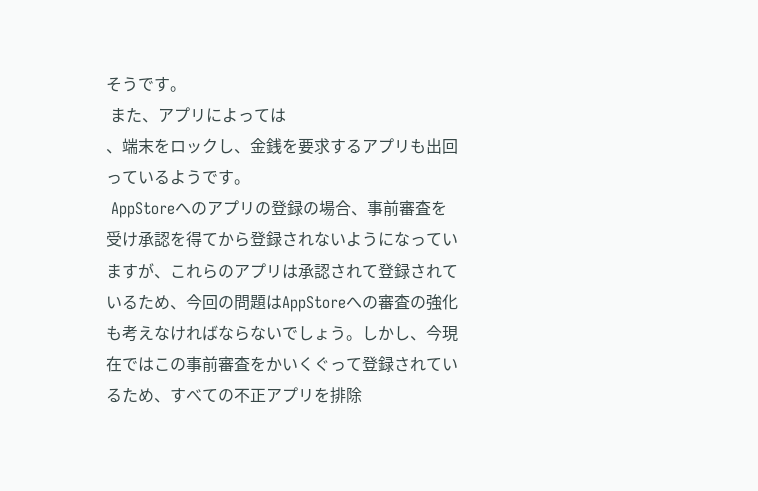そうです。
 また、アプリによっては
、端末をロックし、金銭を要求するアプリも出回っているようです。
 AppStoreへのアプリの登録の場合、事前審査を受け承認を得てから登録されないようになっていますが、これらのアプリは承認されて登録されているため、今回の問題はAppStoreへの審査の強化も考えなければならないでしょう。しかし、今現在ではこの事前審査をかいくぐって登録されているため、すべての不正アプリを排除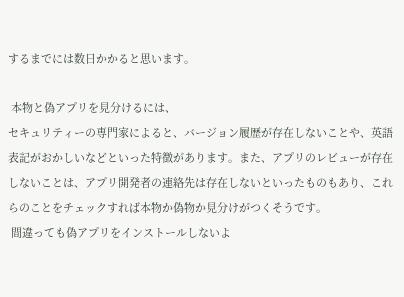するまでには数日かかると思います。

 本物と偽アプリを見分けるには、
セキュリティーの専門家によると、バージョン履歴が存在しないことや、英語表記がおかしいなどといった特徴があります。また、アプリのレビューが存在しないことは、アプリ開発者の連絡先は存在しないといったものもあり、これらのことをチェックすれば本物か偽物か見分けがつくそうです。
 間違っても偽アプリをインストールしないよ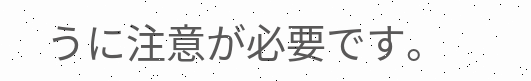うに注意が必要です。